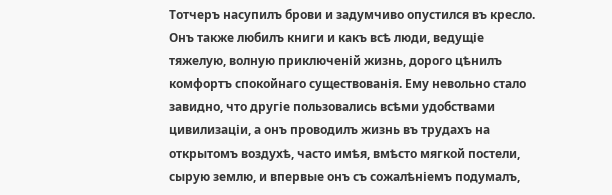Тотчеръ насупилъ брови и задумчиво опустился въ кресло. Онъ также любилъ книги и какъ всѣ люди, ведущіе тяжелую, волную приключеній жизнь, дорого цѣнилъ комфортъ спокойнаго существованія. Ему невольно стало завидно, что другіе пользовались всѣми удобствами цивилизаціи, а онъ проводилъ жизнь въ трудахъ на открытомъ воздухѣ, часто имѣя, вмѣсто мягкой постели, сырую землю, и впервые онъ съ сожалѣніемъ подумалъ,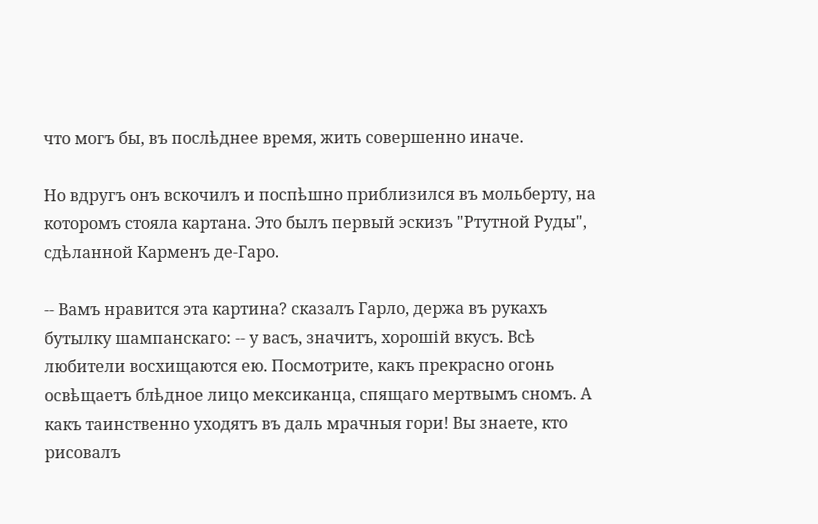что могъ бы, въ послѣднее время, жить совершенно иначе.

Но вдругъ онъ вскочилъ и поспѣшно приблизился въ мольберту, на которомъ стояла картана. Это былъ первый эскизъ "Ртутной Руды", сдѣланной Карменъ де-Гаро.

-- Вамъ нравится эта картина? сказалъ Гарло, держа въ рукахъ бутылку шампанскаго: -- у васъ, значитъ, хорошій вкусъ. Всѣ любители восхищаются ею. Посмотрите, какъ прекрасно огонь освѣщаетъ блѣдное лицо мексиканца, спящаго мертвымъ сномъ. А какъ таинственно уходятъ въ даль мрачныя гори! Вы знаете, кто рисовалъ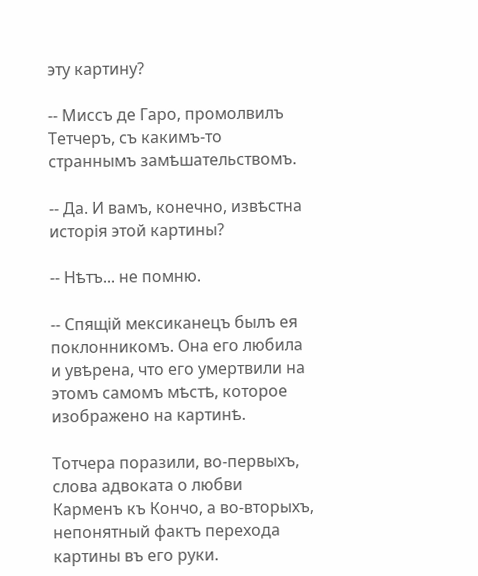эту картину?

-- Миссъ де Гаро, промолвилъ Тетчеръ, съ какимъ-то страннымъ замѣшательствомъ.

-- Да. И вамъ, конечно, извѣстна исторія этой картины?

-- Нѣтъ... не помню.

-- Спящій мексиканецъ былъ ея поклонникомъ. Она его любила и увѣрена, что его умертвили на этомъ самомъ мѣстѣ, которое изображено на картинѣ.

Тотчера поразили, во-первыхъ, слова адвоката о любви Карменъ къ Кончо, а во-вторыхъ, непонятный фактъ перехода картины въ его руки.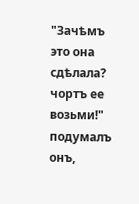"Зачѣмъ это она сдѣлала? чортъ ее возьми!" подумалъ онъ,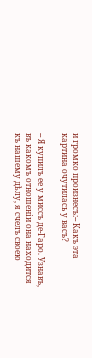и громко произнесъ:-- Какъ эта картина очутилась у васъ?

-- Я купилъ ее у миссъ де-Гаро. Узнавъ, въ какомъ отношеніи она находится къ нашему дѣлу, я счелъ своею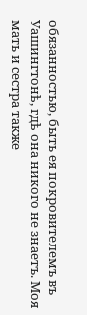обязанностью, быть ея покровителемъ въ Уашингтонѣ, гдѣ она никого не знаетъ. Моя мать и сестра также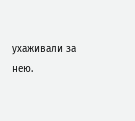ухаживали за нею.